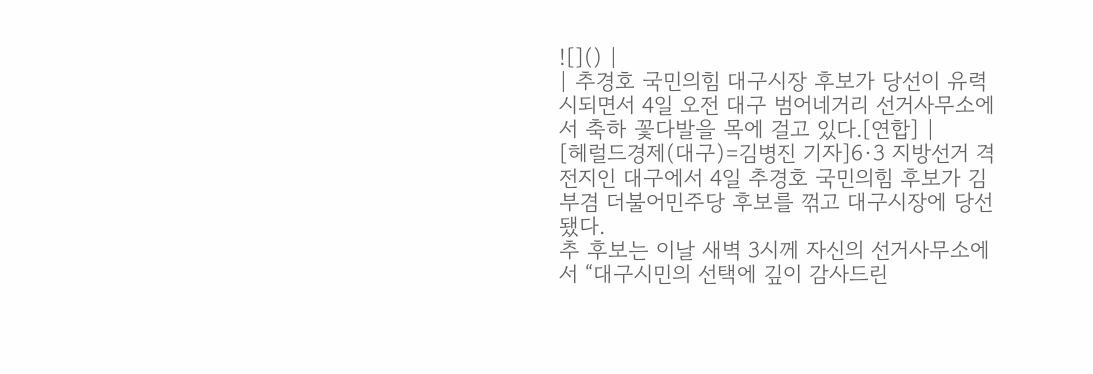![]() |
| 추경호 국민의힘 대구시장 후보가 당선이 유력시되면서 4일 오전 대구 범어네거리 선거사무소에서 축하 꽃다발을 목에 걸고 있다.[연합] |
[헤럴드경제(대구)=김병진 기자]6·3 지방선거 격전지인 대구에서 4일 추경호 국민의힘 후보가 김부겸 더불어민주당 후보를 꺾고 대구시장에 당선됐다.
추 후보는 이날 새벽 3시께 자신의 선거사무소에서 “대구시민의 선택에 깊이 감사드린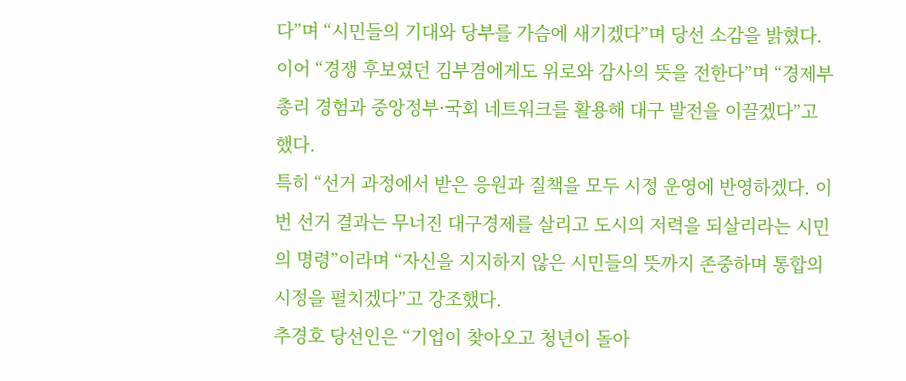다”며 “시민들의 기대와 당부를 가슴에 새기겠다”며 당선 소감을 밝혔다.
이어 “경쟁 후보였던 김부겸에게도 위로와 감사의 뜻을 전한다”며 “경제부총리 경험과 중앙정부·국회 네트워크를 활용해 대구 발전을 이끌겠다”고 했다.
특히 “선거 과정에서 받은 응원과 질책을 모두 시정 운영에 반영하겠다. 이번 선거 결과는 무너진 대구경제를 살리고 도시의 저력을 되살리라는 시민의 명령”이라며 “자신을 지지하지 않은 시민들의 뜻까지 존중하며 통합의 시정을 펼치겠다”고 강조했다.
추경호 당선인은 “기업이 찾아오고 청년이 돌아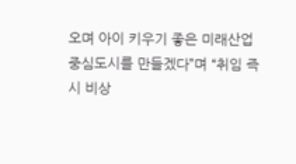오며 아이 키우기 좋은 미래산업 중심도시를 만들겠다”며 “취임 즉시 비상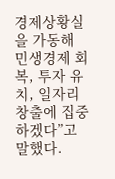경제상황실을 가동해 민생경제 회복, 투자 유치, 일자리 창출에 집중하겠다”고 말했다.